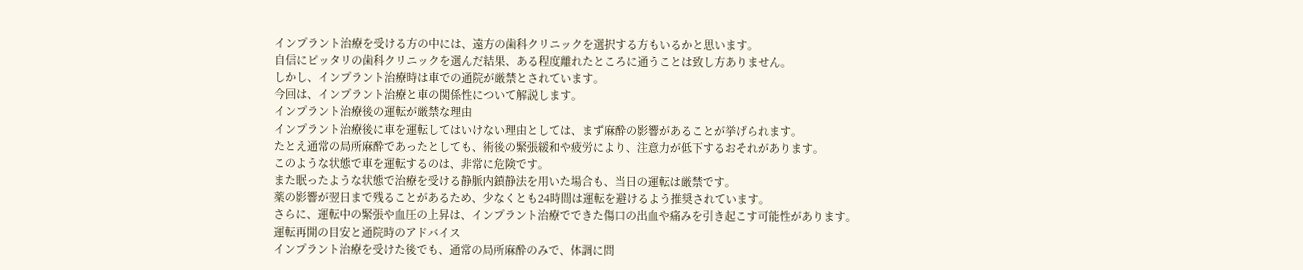インプラント治療を受ける方の中には、遠方の歯科クリニックを選択する方もいるかと思います。
自信にピッタリの歯科クリニックを選んだ結果、ある程度離れたところに通うことは致し方ありません。
しかし、インプラント治療時は車での通院が厳禁とされています。
今回は、インプラント治療と車の関係性について解説します。
インプラント治療後の運転が厳禁な理由
インプラント治療後に車を運転してはいけない理由としては、まず麻酔の影響があることが挙げられます。
たとえ通常の局所麻酔であったとしても、術後の緊張緩和や疲労により、注意力が低下するおそれがあります。
このような状態で車を運転するのは、非常に危険です。
また眠ったような状態で治療を受ける静脈内鎮静法を用いた場合も、当日の運転は厳禁です。
薬の影響が翌日まで残ることがあるため、少なくとも24時間は運転を避けるよう推奨されています。
さらに、運転中の緊張や血圧の上昇は、インプラント治療でできた傷口の出血や痛みを引き起こす可能性があります。
運転再開の目安と通院時のアドバイス
インプラント治療を受けた後でも、通常の局所麻酔のみで、体調に問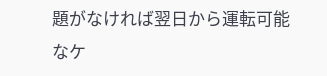題がなければ翌日から運転可能なケ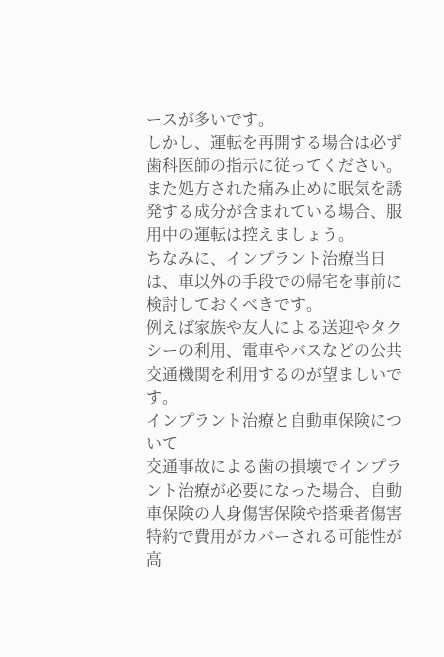ースが多いです。
しかし、運転を再開する場合は必ず歯科医師の指示に従ってください。
また処方された痛み止めに眠気を誘発する成分が含まれている場合、服用中の運転は控えましょう。
ちなみに、インプラント治療当日は、車以外の手段での帰宅を事前に検討しておくべきです。
例えば家族や友人による送迎やタクシーの利用、電車やバスなどの公共交通機関を利用するのが望ましいです。
インプラント治療と自動車保険について
交通事故による歯の損壊でインプラント治療が必要になった場合、自動車保険の人身傷害保険や搭乗者傷害特約で費用がカバーされる可能性が高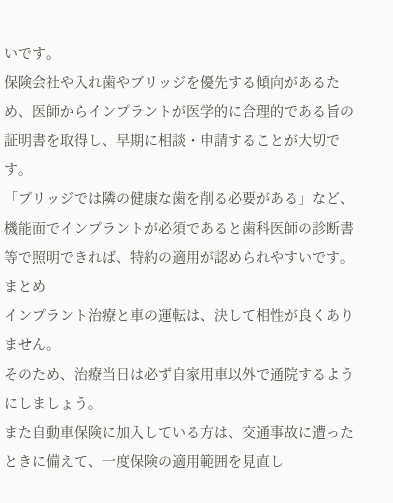いです。
保険会社や入れ歯やブリッジを優先する傾向があるため、医師からインプラントが医学的に合理的である旨の証明書を取得し、早期に相談・申請することが大切です。
「ブリッジでは隣の健康な歯を削る必要がある」など、機能面でインプラントが必須であると歯科医師の診断書等で照明できれば、特約の適用が認められやすいです。
まとめ
インプラント治療と車の運転は、決して相性が良くありません。
そのため、治療当日は必ず自家用車以外で通院するようにしましょう。
また自動車保険に加入している方は、交通事故に遭ったときに備えて、一度保険の適用範囲を見直し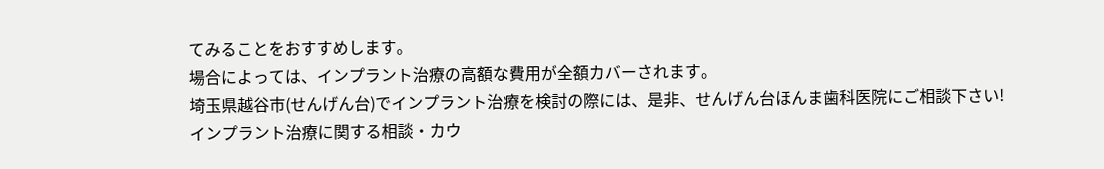てみることをおすすめします。
場合によっては、インプラント治療の高額な費用が全額カバーされます。
埼玉県越谷市(せんげん台)でインプラント治療を検討の際には、是非、せんげん台ほんま歯科医院にご相談下さい!
インプラント治療に関する相談・カウ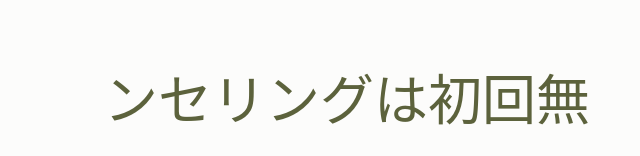ンセリングは初回無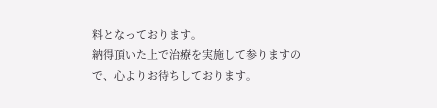料となっております。
納得頂いた上で治療を実施して参りますので、心よりお待ちしております。